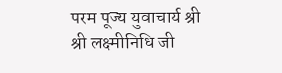परम पूज्य युवाचार्य श्री श्री लक्ष्मीनिधि जी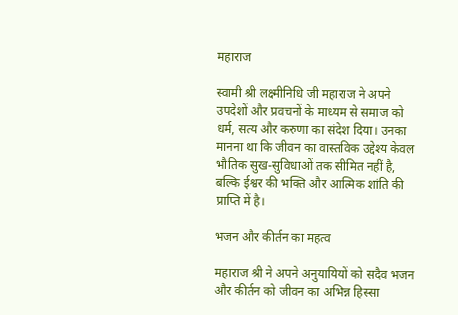महाराज

स्वामी श्री लक्ष्मीनिधि जी महाराज ने अपने उपदेशों और प्रवचनों के माध्यम से समाज को धर्म, सत्य और करुणा का संदेश दिया। उनका मानना था कि जीवन का वास्तविक उद्देश्य केवल भौतिक सुख-सुविधाओं तक सीमित नहीं है, बल्कि ईश्वर की भक्ति और आत्मिक शांति की प्राप्ति में है।

भजन और कीर्तन का महत्व

महाराज श्री ने अपने अनुयायियों को सदैव भजन और कीर्तन को जीवन का अभिन्न हिस्सा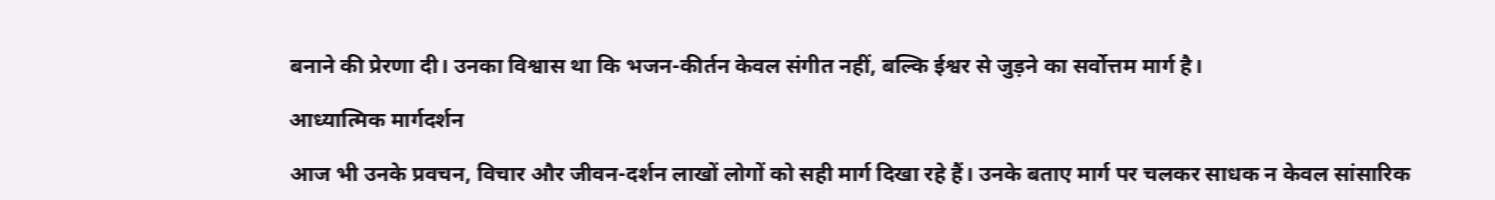बनाने की प्रेरणा दी। उनका विश्वास था कि भजन-कीर्तन केवल संगीत नहीं, बल्कि ईश्वर से जुड़ने का सर्वोत्तम मार्ग है।

आध्यात्मिक मार्गदर्शन

आज भी उनके प्रवचन, विचार और जीवन-दर्शन लाखों लोगों को सही मार्ग दिखा रहे हैं। उनके बताए मार्ग पर चलकर साधक न केवल सांसारिक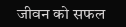जीवन को सफल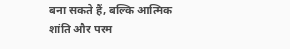बना सकते हैं, बल्कि आत्मिक शांति और परम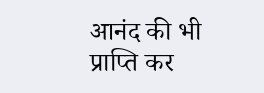आनंद की भी प्राप्ति कर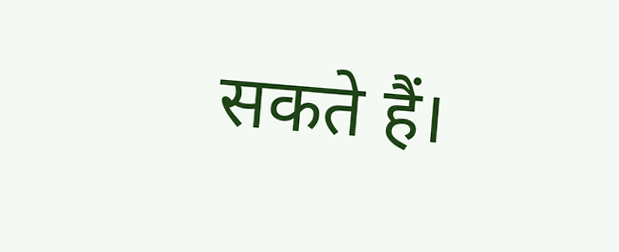सकते हैं।